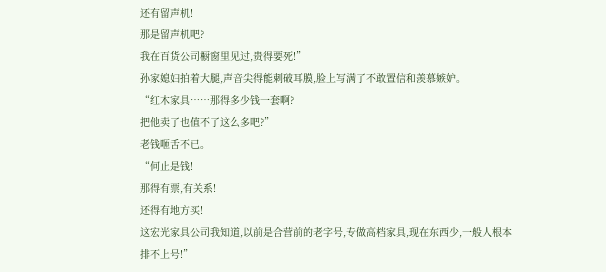还有留声机!
那是留声机吧?
我在百货公司橱窗里见过,贵得要死!”
孙家媳妇拍着大腿,声音尖得能刺破耳膜,脸上写满了不敢置信和羡慕嫉妒。
“红木家具……那得多少钱一套啊?
把他卖了也值不了这么多吧?”
老钱咂舌不已。
“何止是钱!
那得有票,有关系!
还得有地方买!
这宏光家具公司我知道,以前是合营前的老字号,专做高档家具,现在东西少,一般人根本排不上号!”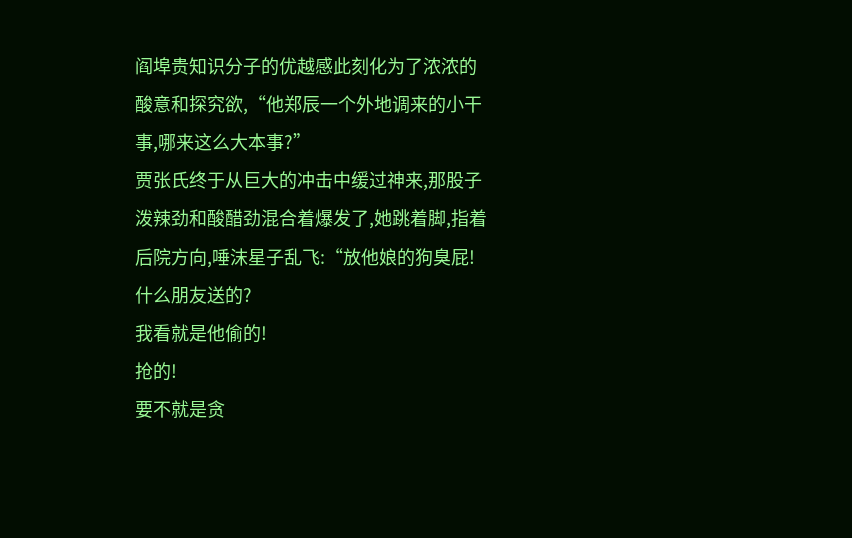阎埠贵知识分子的优越感此刻化为了浓浓的酸意和探究欲,“他郑辰一个外地调来的小干事,哪来这么大本事?”
贾张氏终于从巨大的冲击中缓过神来,那股子泼辣劲和酸醋劲混合着爆发了,她跳着脚,指着后院方向,唾沫星子乱飞:“放他娘的狗臭屁!
什么朋友送的?
我看就是他偷的!
抢的!
要不就是贪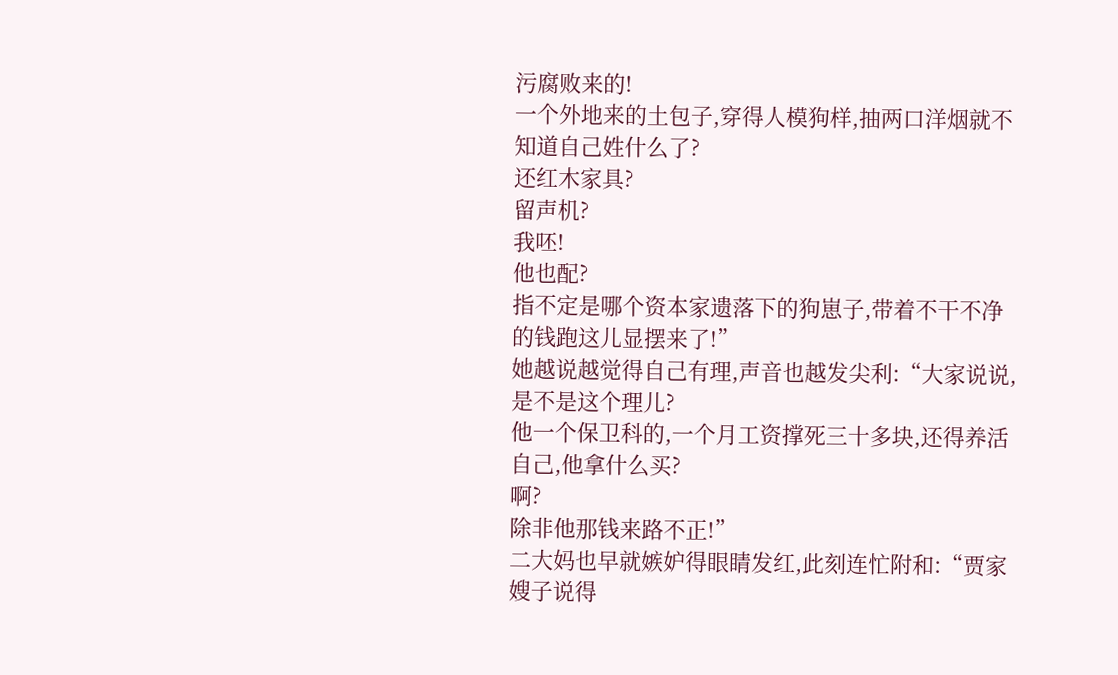污腐败来的!
一个外地来的土包子,穿得人模狗样,抽两口洋烟就不知道自己姓什么了?
还红木家具?
留声机?
我呸!
他也配?
指不定是哪个资本家遗落下的狗崽子,带着不干不净的钱跑这儿显摆来了!”
她越说越觉得自己有理,声音也越发尖利:“大家说说,是不是这个理儿?
他一个保卫科的,一个月工资撑死三十多块,还得养活自己,他拿什么买?
啊?
除非他那钱来路不正!”
二大妈也早就嫉妒得眼睛发红,此刻连忙附和:“贾家嫂子说得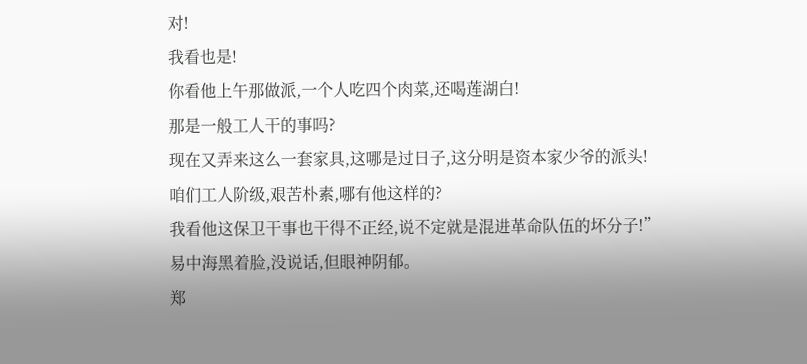对!
我看也是!
你看他上午那做派,一个人吃四个肉菜,还喝莲湖白!
那是一般工人干的事吗?
现在又弄来这么一套家具,这哪是过日子,这分明是资本家少爷的派头!
咱们工人阶级,艰苦朴素,哪有他这样的?
我看他这保卫干事也干得不正经,说不定就是混进革命队伍的坏分子!”
易中海黑着脸,没说话,但眼神阴郁。
郑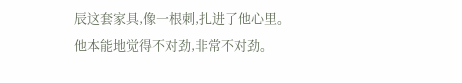辰这套家具,像一根刺,扎进了他心里。
他本能地觉得不对劲,非常不对劲。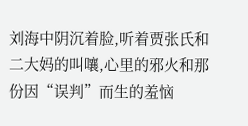刘海中阴沉着脸,听着贾张氏和二大妈的叫嚷,心里的邪火和那份因“误判”而生的羞恼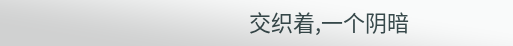交织着,一个阴暗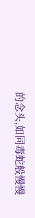的念头,如同毒蛇般慢慢